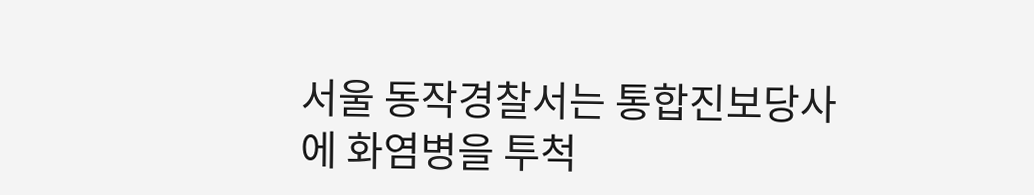서울 동작경찰서는 통합진보당사에 화염병을 투척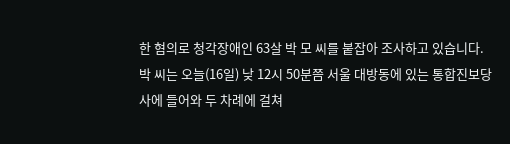한 혐의로 청각장애인 63살 박 모 씨를 붙잡아 조사하고 있습니다.
박 씨는 오늘(16일) 낮 12시 50분쯤 서울 대방동에 있는 통합진보당사에 들어와 두 차례에 걸쳐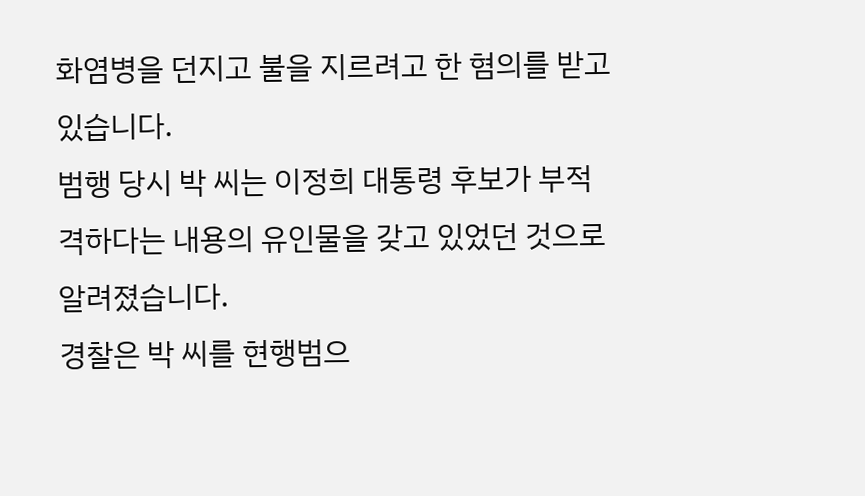화염병을 던지고 불을 지르려고 한 혐의를 받고 있습니다.
범행 당시 박 씨는 이정희 대통령 후보가 부적격하다는 내용의 유인물을 갖고 있었던 것으로 알려졌습니다.
경찰은 박 씨를 현행범으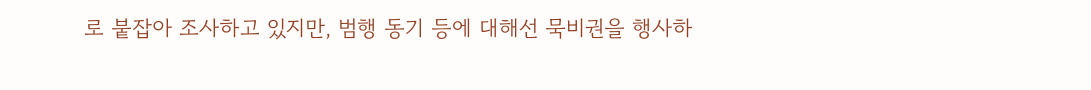로 붙잡아 조사하고 있지만, 범행 동기 등에 대해선 묵비권을 행사하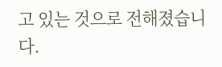고 있는 것으로 전해졌습니다.